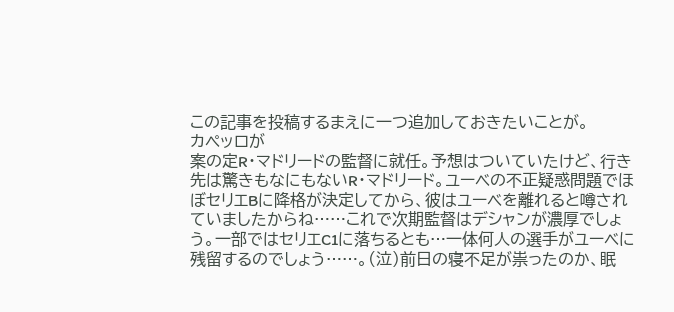この記事を投稿するまえに一つ追加しておきたいことが。
カペッロが
案の定R・マドリードの監督に就任。予想はついていたけど、行き先は驚きもなにもないR・マドリード。ユーベの不正疑惑問題でほぼセリエBに降格が決定してから、彼はユーベを離れると噂されていましたからね……これで次期監督はデシャンが濃厚でしょう。一部ではセリエC1に落ちるとも…一体何人の選手がユーベに残留するのでしょう……。(泣)前日の寝不足が祟ったのか、眠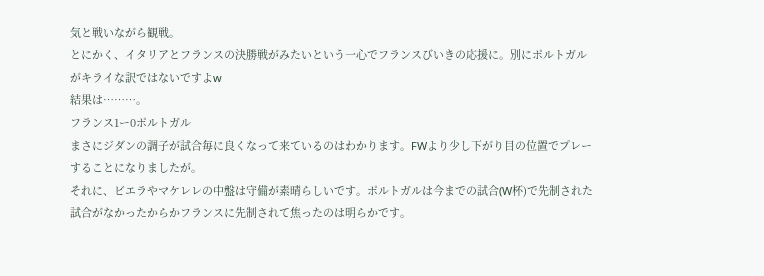気と戦いながら観戦。
とにかく、イタリアとフランスの決勝戦がみたいという一心でフランスびいきの応援に。別にポルトガルがキライな訳ではないですよw
結果は………。
フランス1ー0ポルトガル
まさにジダンの調子が試合毎に良くなって来ているのはわかります。FWより少し下がり目の位置でプレーすることになりましたが。
それに、ビエラやマケレレの中盤は守備が素晴らしいです。ポルトガルは今までの試合(W杯)で先制された試合がなかったからかフランスに先制されて焦ったのは明らかです。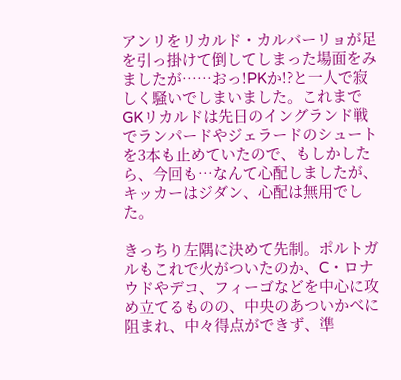アンリをリカルド・カルバーリョが足を引っ掛けて倒してしまった場面をみましたが……おっ!PKか!?と一人で寂しく騒いでしまいました。これまでGKリカルドは先日のイングランド戦でランパードやジェラードのシュートを3本も止めていたので、もしかしたら、今回も…なんて心配しましたが、キッカーはジダン、心配は無用でした。

きっちり左隅に決めて先制。ポルトガルもこれで火がついたのか、C・ロナウドやデコ、フィーゴなどを中心に攻め立てるものの、中央のあついかべに阻まれ、中々得点ができず、準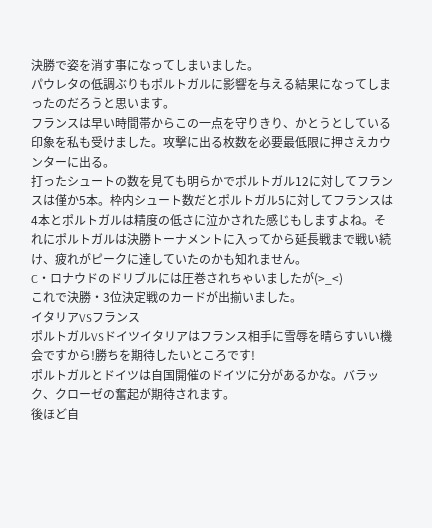決勝で姿を消す事になってしまいました。
パウレタの低調ぶりもポルトガルに影響を与える結果になってしまったのだろうと思います。
フランスは早い時間帯からこの一点を守りきり、かとうとしている印象を私も受けました。攻撃に出る枚数を必要最低限に押さえカウンターに出る。
打ったシュートの数を見ても明らかでポルトガル12に対してフランスは僅か5本。枠内シュート数だとポルトガル5に対してフランスは4本とポルトガルは精度の低さに泣かされた感じもしますよね。それにポルトガルは決勝トーナメントに入ってから延長戦まで戦い続け、疲れがピークに達していたのかも知れません。
C・ロナウドのドリブルには圧巻されちゃいましたが(>_<)
これで決勝・3位決定戦のカードが出揃いました。
イタリアVSフランス
ポルトガルVSドイツイタリアはフランス相手に雪辱を晴らすいい機会ですから!勝ちを期待したいところです!
ポルトガルとドイツは自国開催のドイツに分があるかな。バラック、クローゼの奮起が期待されます。
後ほど自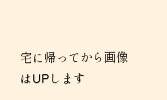宅に帰ってから画像はUPします